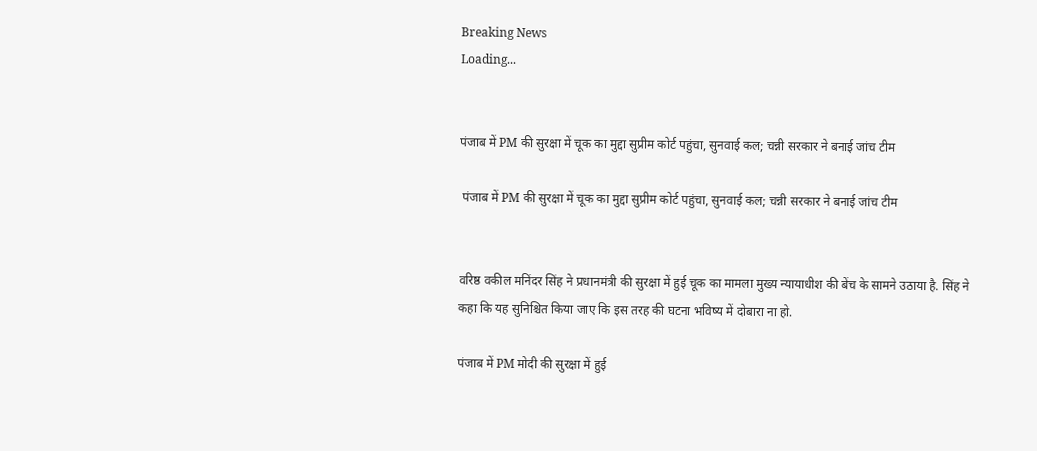Breaking News
Loading...


पंजाब में PM की सुरक्षा में चूक का मुद्दा सुप्रीम कोर्ट पहुंचा, सुनवाई कल; चन्नी सरकार ने बनाई जांच टीम

 पंजाब में PM की सुरक्षा में चूक का मुद्दा सुप्रीम कोर्ट पहुंचा, सुनवाई कल; चन्नी सरकार ने बनाई जांच टीम


वरिष्ठ वकील मनिंदर सिंह ने प्रधानमंत्री की सुरक्षा में हुई चूक का मामला मुख्य न्यायाधीश की बेंच के सामने उठाया है. सिंह ने कहा कि यह सुनिश्चित किया जाए कि इस तरह की घटना भविष्य में दोबारा ना हो.

पंजाब में PM मोदी की सुरक्षा में हुई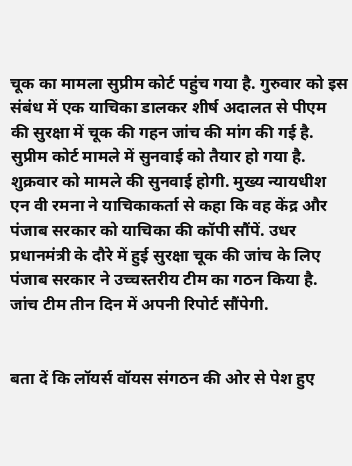चूक का मामला सुप्रीम कोर्ट पहुंच गया है. गुरुवार को इस संबंध में एक याचिका डालकर शीर्ष अदालत से पीएम की सुरक्षा में चूक की गहन जांच की मांग की गई है. सुप्रीम कोर्ट मामले में सुनवाई को तैयार हो गया है. शुक्रवार को मामले की सुनवाई होगी. मुख्य न्यायधीश एन वी रमना ने याचिकाकर्ता से कहा कि वह केंद्र और पंजाब सरकार को याचिका की कॉपी सौंपें. उधर प्रधानमंत्री के दौरे में हुई सुरक्षा चूक की जांच के लिए पंजाब सरकार ने उच्चस्तरीय टीम का गठन किया है. जांच टीम तीन दिन में अपनी रिपोर्ट सौंपेगी.


बता दें कि लॉयर्स वॉयस संगठन की ओर से पेश हुए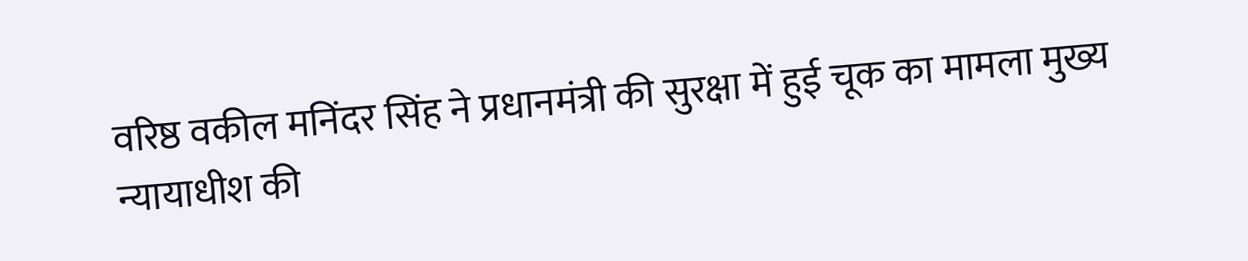वरिष्ठ वकील मनिंदर सिंह ने प्रधानमंत्री की सुरक्षा में हुई चूक का मामला मुख्य न्यायाधीश की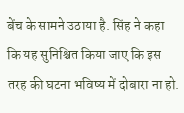बेंच के सामने उठाया है. सिंह ने कहा कि यह सुनिश्चित किया जाए कि इस तरह की घटना भविष्य में दोबारा ना हो.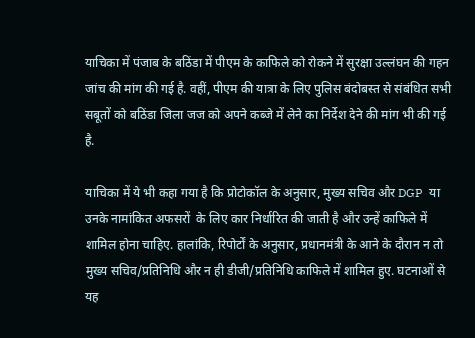याचिका में पंजाब के बठिंडा में पीएम के काफिले को रोकने में सुरक्षा उल्लंघन की गहन जांच की मांग की गई है. वहीं, पीएम की यात्रा के लिए पुलिस बंदोबस्त से संबंधित सभी सबूतों को बठिंडा जिला जज को अपने कब्जे में लेने का निर्देश देने की मांग भी की गई है.

याचिका में ये भी कहा गया है कि प्रोटोकॉल के अनुसार, मुख्य सचिव और DGP  या उनके नामांकित अफसरों  के लिए कार निर्धारित की जाती है और उन्हें काफिले में शामिल होना चाहिए. हालांकि, रिपोर्टों के अनुसार, प्रधानमंत्री के आने के दौरान न तो मुख्य सचिव/प्रतिनिधि और न ही डीजी/प्रतिनिधि काफिले में शामिल हुए. घटनाओं से यह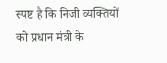स्पष्ट है कि निजी व्यक्तियों को प्रधान मंत्री के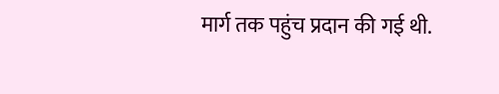मार्ग तक पहुंच प्रदान की गई थी.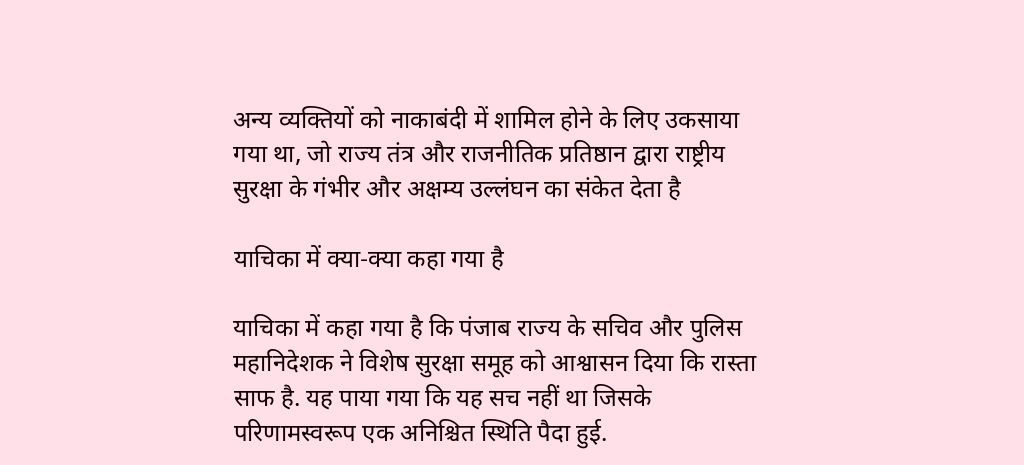अन्य व्यक्तियों को नाकाबंदी में शामिल होने के लिए उकसाया गया था, जो राज्य तंत्र और राजनीतिक प्रतिष्ठान द्वारा राष्ट्रीय सुरक्षा के गंभीर और अक्षम्य उल्लंघन का संकेत देता है

याचिका में क्या-क्या कहा गया है

याचिका में कहा गया है कि पंजाब राज्य के सचिव और पुलिस महानिदेशक ने विशेष सुरक्षा समूह को आश्वासन दिया कि रास्ता साफ है. यह पाया गया कि यह सच नहीं था जिसके परिणामस्वरूप एक अनिश्चित स्थिति पैदा हुई.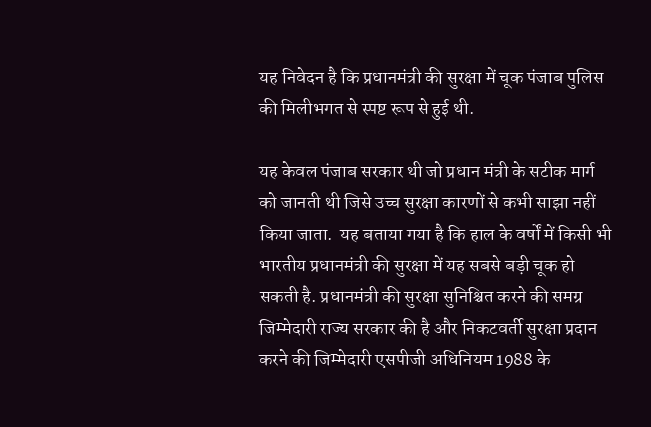यह निवेदन है कि प्रधानमंत्री की सुरक्षा में चूक पंजाब पुलिस की मिलीभगत से स्पष्ट रूप से हुई थी.

यह केवल पंजाब सरकार थी जो प्रधान मंत्री के सटीक मार्ग को जानती थी जिसे उच्च सुरक्षा कारणों से कभी साझा नहीं किया जाता.  यह बताया गया है कि हाल के वर्षों में किसी भी भारतीय प्रधानमंत्री की सुरक्षा में यह सबसे बड़ी चूक हो सकती है. प्रधानमंत्री की सुरक्षा सुनिश्चित करने की समग्र जिम्मेदारी राज्य सरकार की है और निकटवर्ती सुरक्षा प्रदान करने की जिम्मेदारी एसपीजी अधिनियम 1988 के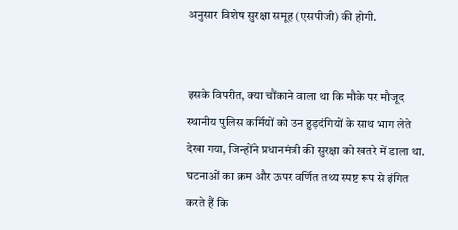अनुसार विशेष सुरक्षा समूह (एसपीजी) की होगी.


इसके विपरीत, क्या चौंकाने वाला था कि मौके पर मौजूद स्थानीय पुलिस कर्मियों को उन हुड़दंगियों के साथ भाग लेते देखा गया, जिन्होंने प्रधानमंत्री की सुरक्षा को खतरे में डाला था. घटनाओं का क्रम और ऊपर वर्णित तथ्य स्पष्ट रूप से इंगित करते हैं कि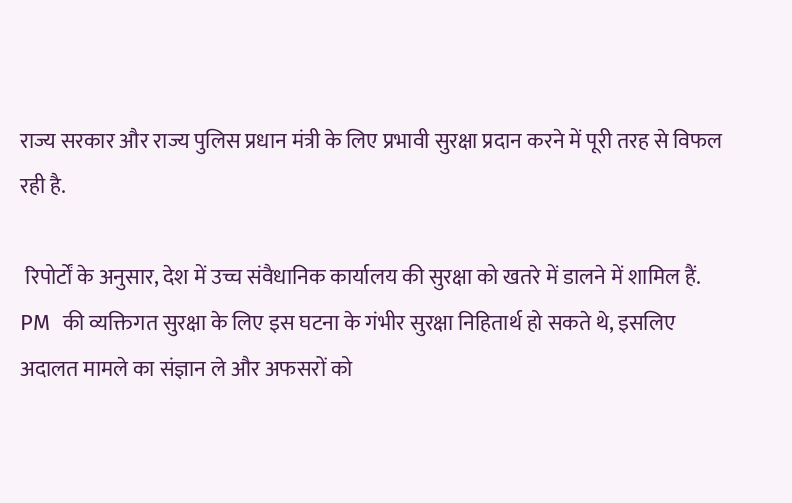राज्य सरकार और राज्य पुलिस प्रधान मंत्री के लिए प्रभावी सुरक्षा प्रदान करने में पूरी तरह से विफल रही है.

 रिपोर्टों के अनुसार, देश में उच्च संवैधानिक कार्यालय की सुरक्षा को खतरे में डालने में शामिल हैं. PM  की व्यक्तिगत सुरक्षा के लिए इस घटना के गंभीर सुरक्षा निहितार्थ हो सकते थे, इसलिए अदालत मामले का संज्ञान ले और अफसरों को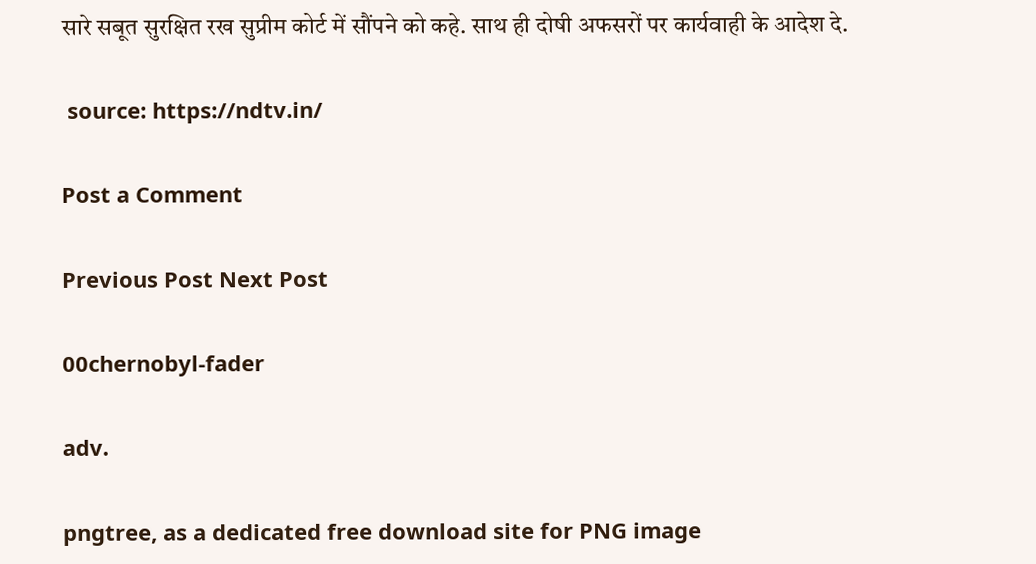सारे सबूत सुरक्षित रख सुप्रीम कोर्ट में सौंपने को कहे. साथ ही दोषी अफसरों पर कार्यवाही के आदेश दे.

 source: https://ndtv.in/

Post a Comment

Previous Post Next Post

00chernobyl-fader

adv.

pngtree, as a dedicated free download site for PNG image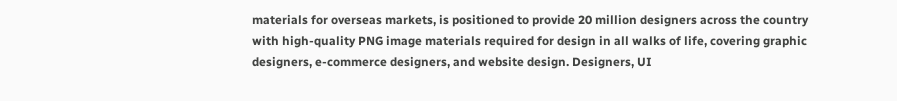materials for overseas markets, is positioned to provide 20 million designers across the country with high-quality PNG image materials required for design in all walks of life, covering graphic designers, e-commerce designers, and website design. Designers, UI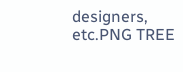designers, etc.PNG TREE